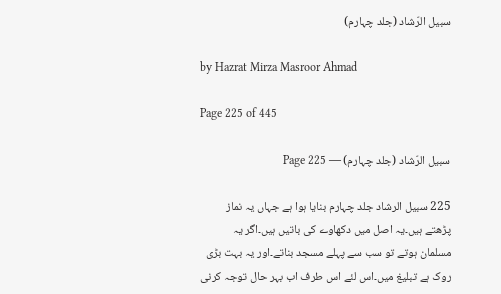سبیل الرّشاد (جلد چہارم)

by Hazrat Mirza Masroor Ahmad

Page 225 of 445

سبیل الرّشاد (جلد چہارم) — Page 225

225 سبیل الرشاد جلد چہارم بنایا ہوا ہے جہاں یہ نماز پڑھتے ہیں۔یہ اصل میں دکھاوے کی باتیں ہیں۔اگر یہ مسلمان ہوتے تو سب سے پہلے مسجد بناتے۔اور یہ بہت بڑی روک ہے تبلیغ میں۔اس لئے اس طرف اب بہر حال توجہ کرنی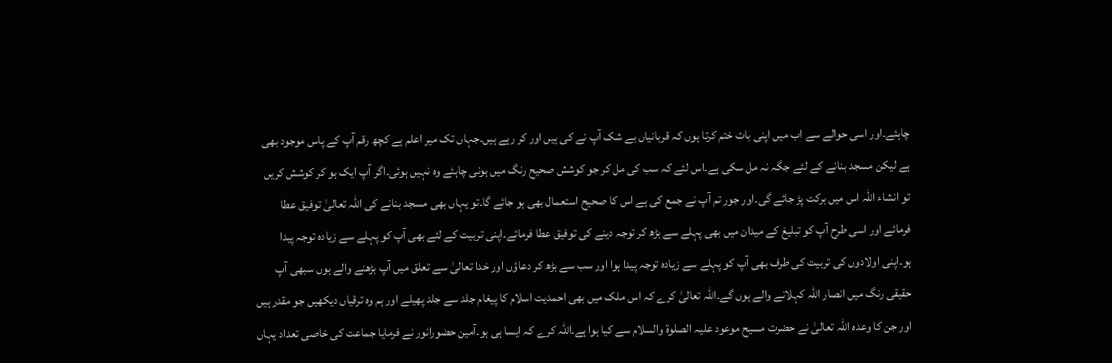چاہئے۔اور اسی حوالے سے اب میں اپنی بات ختم کرتا ہوں کہ قربانیاں بے شک آپ نے کی ہیں اور کر رہے ہیں۔جہاں تک میر اعلم ہے کچھ رقم آپ کے پاس موجود بھی ہے لیکن مسجد بنانے کے لئے جگہ نہ مل سکی ہے۔اس لئے کہ سب کی مل کر جو کوشش صحیح رنگ میں ہونی چاہئے وہ نہیں ہوئی۔اگر آپ ایک ہو کر کوشش کریں تو انشاء اللہ اس میں برکت پڑ جائے گی۔اور جور تم آپ نے جمع کی ہے اس کا صحیح استعمال بھی ہو جائے گا۔تو یہاں بھی مسجد بنانے کی اللہ تعالیٰ توفیق عطا فرمائے اور اسی طرح آپ کو تبلیغ کے میدان میں بھی پہلے سے بڑھ کر توجہ دینے کی توفیق عطا فرمائے۔اپنی تربیت کے لئے بھی آپ کو پہلے سے زیادہ توجہ پیدا ہو۔اپنی اولادوں کی تربیت کی طرف بھی آپ کو پہلے سے زیادہ توجہ پیدا ہوا اور سب سے بڑھ کر دعاؤں اور خدا تعالیٰ سے تعلق میں آپ بڑھنے والے ہوں سبھی آپ حقیقی رنگ میں انصار اللہ کہلانے والے ہوں گے۔اللہ تعالیٰ کرے کہ اس ملک میں بھی احمدیت اسلام کا پیغام جلد سے جلد پھیلے اور ہم وہ ترقیاں دیکھیں جو مقدر ہیں اور جن کا وعدہ اللہ تعالیٰ نے حضرت مسیح موعود علیہ الصلوۃ والسلام سے کیا ہوا ہے۔اللہ کرے کہ ایسا ہی ہو۔آمین حضورانور نے فرمایا جماعت کی خاصی تعداد یہاں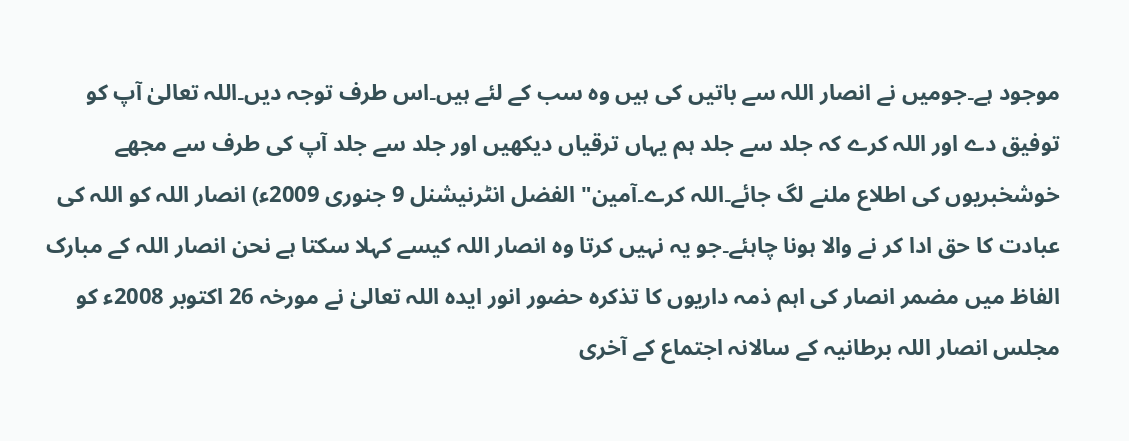موجود ہے۔جومیں نے انصار اللہ سے باتیں کی ہیں وہ سب کے لئے ہیں۔اس طرف توجہ دیں۔اللہ تعالیٰ آپ کو توفیق دے اور اللہ کرے کہ جلد سے جلد ہم یہاں ترقیاں دیکھیں اور جلد سے جلد آپ کی طرف سے مجھے خوشخبریوں کی اطلاع ملنے لگ جائے۔اللہ کرے۔آمین" الفضل انٹرنیشنل 9 جنوری 2009ء) انصار اللہ کو اللہ کی عبادت کا حق ادا کر نے والا ہونا چاہئے۔جو یہ نہیں کرتا وہ انصار اللہ کیسے کہلا سکتا ہے نحن انصار اللہ کے مبارک الفاظ میں مضمر انصار کی اہم ذمہ داریوں کا تذکرہ حضور انور ایدہ اللہ تعالیٰ نے مورخہ 26 اکتوبر 2008ء کو مجلس انصار اللہ برطانیہ کے سالانہ اجتماع کے آخری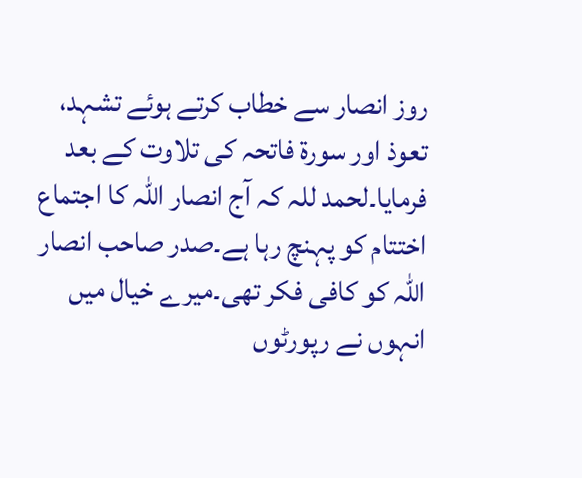روز انصار سے خطاب کرتے ہوئے تشہد، تعوذ اور سورۃ فاتحہ کی تلاوت کے بعد فرمایا۔لحمد للہ کہ آج انصار اللہ کا اجتماع اختتام کو پہنچ رہا ہے۔صدر صاحب انصار اللہ کو کافی فکر تھی۔میرے خیال میں انہوں نے رپورٹوں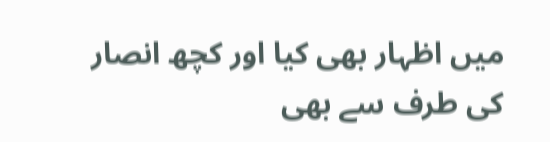میں اظہار بھی کیا اور کچھ انصار کی طرف سے بھی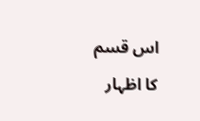اس قسم کا اظہار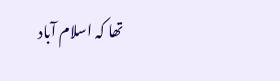تھا کہ اسلام آباد